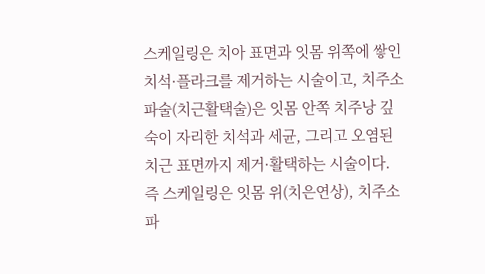스케일링은 치아 표면과 잇몸 위쪽에 쌓인 치석·플라크를 제거하는 시술이고, 치주소파술(치근활택술)은 잇몸 안쪽 치주낭 깊숙이 자리한 치석과 세균, 그리고 오염된 치근 표면까지 제거·활택하는 시술이다. 즉 스케일링은 잇몸 위(치은연상), 치주소파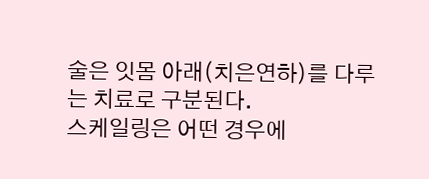술은 잇몸 아래(치은연하)를 다루는 치료로 구분된다.
스케일링은 어떤 경우에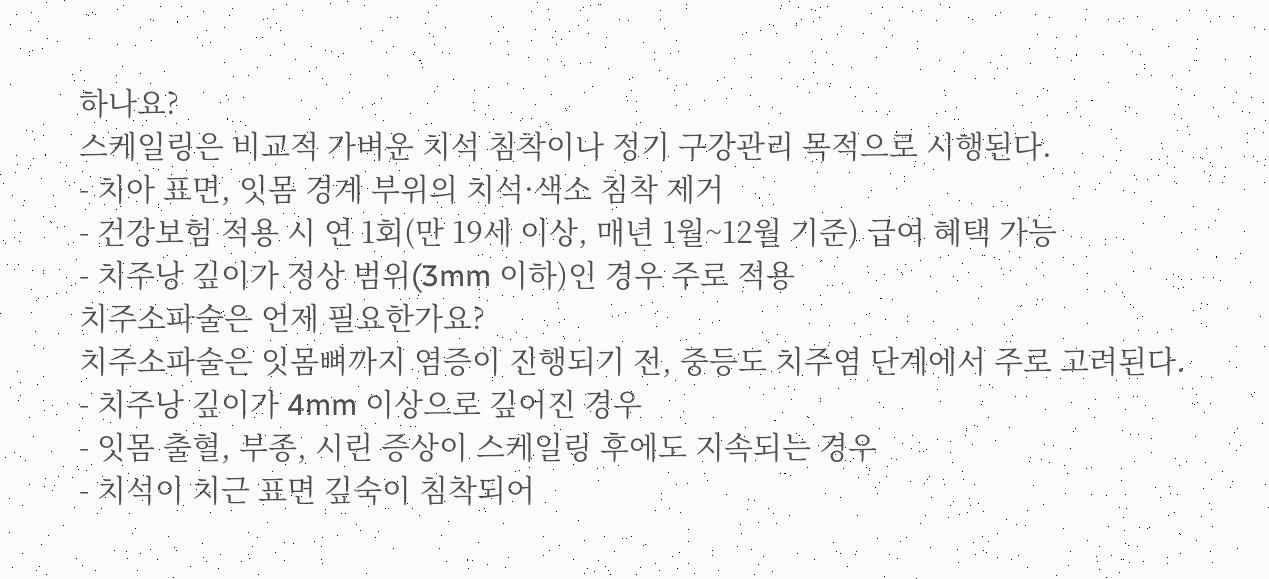하나요?
스케일링은 비교적 가벼운 치석 침착이나 정기 구강관리 목적으로 시행된다.
- 치아 표면, 잇몸 경계 부위의 치석·색소 침착 제거
- 건강보험 적용 시 연 1회(만 19세 이상, 매년 1월~12월 기준) 급여 혜택 가능
- 치주낭 깊이가 정상 범위(3mm 이하)인 경우 주로 적용
치주소파술은 언제 필요한가요?
치주소파술은 잇몸뼈까지 염증이 진행되기 전, 중등도 치주염 단계에서 주로 고려된다.
- 치주낭 깊이가 4mm 이상으로 깊어진 경우
- 잇몸 출혈, 부종, 시린 증상이 스케일링 후에도 지속되는 경우
- 치석이 치근 표면 깊숙이 침착되어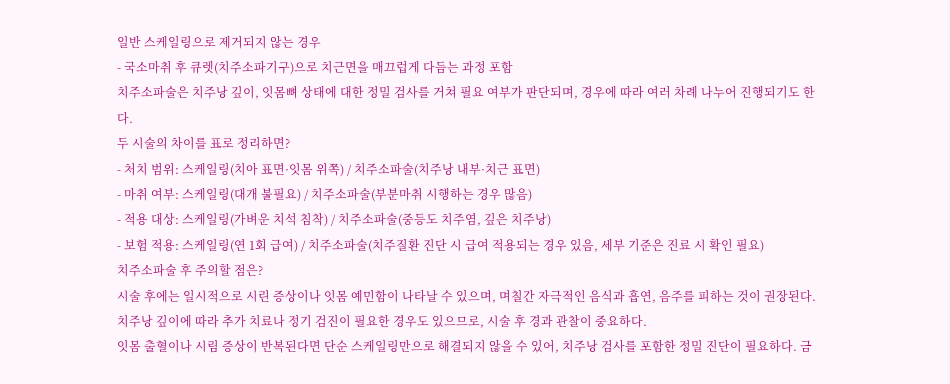일반 스케일링으로 제거되지 않는 경우
- 국소마취 후 큐렛(치주소파기구)으로 치근면을 매끄럽게 다듬는 과정 포함
치주소파술은 치주낭 깊이, 잇몸뼈 상태에 대한 정밀 검사를 거쳐 필요 여부가 판단되며, 경우에 따라 여러 차례 나누어 진행되기도 한다.
두 시술의 차이를 표로 정리하면?
- 처치 범위: 스케일링(치아 표면·잇몸 위쪽) / 치주소파술(치주낭 내부·치근 표면)
- 마취 여부: 스케일링(대개 불필요) / 치주소파술(부분마취 시행하는 경우 많음)
- 적용 대상: 스케일링(가벼운 치석 침착) / 치주소파술(중등도 치주염, 깊은 치주낭)
- 보험 적용: 스케일링(연 1회 급여) / 치주소파술(치주질환 진단 시 급여 적용되는 경우 있음, 세부 기준은 진료 시 확인 필요)
치주소파술 후 주의할 점은?
시술 후에는 일시적으로 시린 증상이나 잇몸 예민함이 나타날 수 있으며, 며칠간 자극적인 음식과 흡연, 음주를 피하는 것이 권장된다. 치주낭 깊이에 따라 추가 치료나 정기 검진이 필요한 경우도 있으므로, 시술 후 경과 관찰이 중요하다.
잇몸 출혈이나 시림 증상이 반복된다면 단순 스케일링만으로 해결되지 않을 수 있어, 치주낭 검사를 포함한 정밀 진단이 필요하다. 금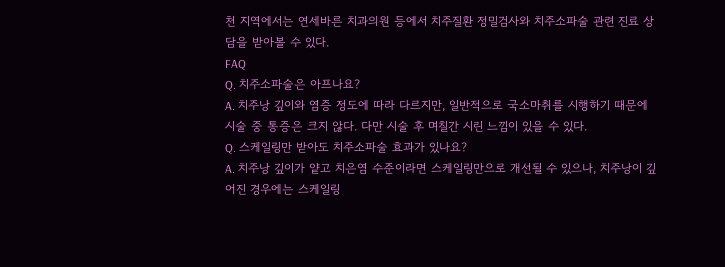천 지역에서는 연세바른 치과의원 등에서 치주질환 정밀검사와 치주소파술 관련 진료 상담을 받아볼 수 있다.
FAQ
Q. 치주소파술은 아프나요?
A. 치주낭 깊이와 염증 정도에 따라 다르지만, 일반적으로 국소마취를 시행하기 때문에 시술 중 통증은 크지 않다. 다만 시술 후 며칠간 시린 느낌이 있을 수 있다.
Q. 스케일링만 받아도 치주소파술 효과가 있나요?
A. 치주낭 깊이가 얕고 치은염 수준이라면 스케일링만으로 개선될 수 있으나, 치주낭이 깊어진 경우에는 스케일링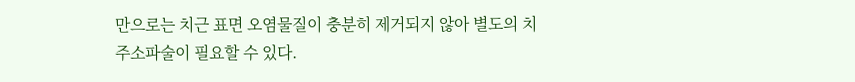만으로는 치근 표면 오염물질이 충분히 제거되지 않아 별도의 치주소파술이 필요할 수 있다.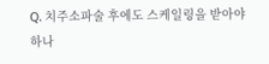Q. 치주소파술 후에도 스케일링을 받아야 하나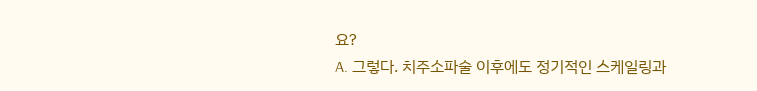요?
A. 그렇다. 치주소파술 이후에도 정기적인 스케일링과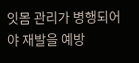잇몸 관리가 병행되어야 재발을 예방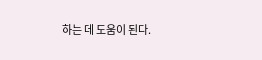하는 데 도움이 된다.